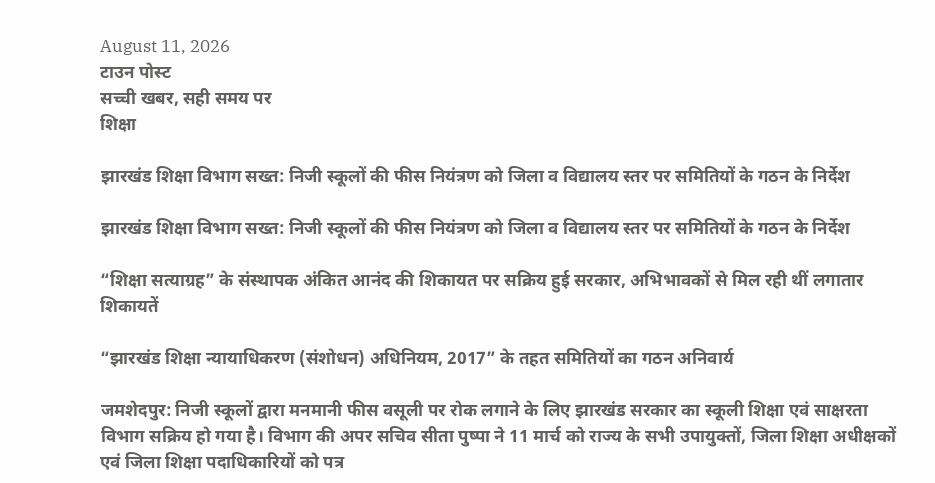August 11, 2026
टाउन पोस्ट
सच्ची खबर, सही समय पर
शिक्षा

झारखंड शिक्षा विभाग सख्त: निजी स्कूलों की फीस नियंत्रण को जिला व विद्यालय स्तर पर समितियों के गठन के निर्देश

झारखंड शिक्षा विभाग सख्त: निजी स्कूलों की फीस नियंत्रण को जिला व विद्यालय स्तर पर समितियों के गठन के निर्देश

“शिक्षा सत्याग्रह” के संस्थापक अंकित आनंद की शिकायत पर सक्रिय हुई सरकार, अभिभावकों से मिल रही थीं लगातार शिकायतें

“झारखंड शिक्षा न्यायाधिकरण (संशोधन) अधिनियम, 2017” के तहत समितियों का गठन अनिवार्य

जमशेदपुर: निजी स्कूलों द्वारा मनमानी फीस वसूली पर रोक लगाने के लिए झारखंड सरकार का स्कूली शिक्षा एवं साक्षरता विभाग सक्रिय हो गया है। विभाग की अपर सचिव सीता पुष्पा ने 11 मार्च को राज्य के सभी उपायुक्तों, जिला शिक्षा अधीक्षकों एवं जिला शिक्षा पदाधिकारियों को पत्र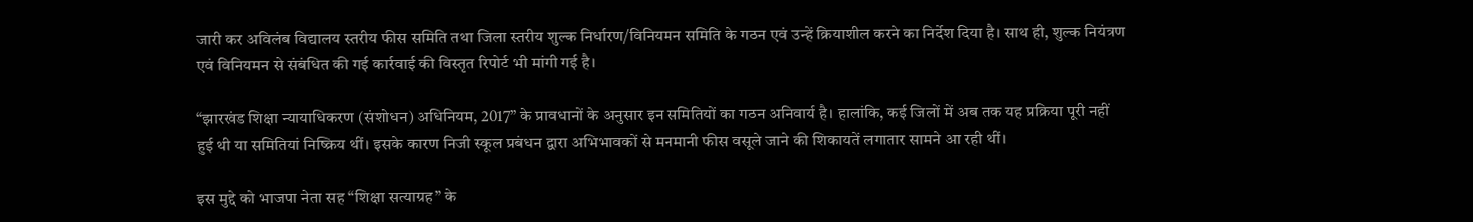जारी कर अविलंब विद्यालय स्तरीय फीस समिति तथा जिला स्तरीय शुल्क निर्धारण/विनियमन समिति के गठन एवं उन्हें क्रियाशील करने का निर्देश दिया है। साथ ही, शुल्क नियंत्रण एवं विनियमन से संबंधित की गई कार्रवाई की विस्तृत रिपोर्ट भी मांगी गई है।

“झारखंड शिक्षा न्यायाधिकरण (संशोधन) अधिनियम, 2017” के प्रावधानों के अनुसार इन समितियों का गठन अनिवार्य है। हालांकि, कई जिलों में अब तक यह प्रक्रिया पूरी नहीं हुई थी या समितियां निष्क्रिय थीं। इसके कारण निजी स्कूल प्रबंधन द्वारा अभिभावकों से मनमानी फीस वसूले जाने की शिकायतें लगातार सामने आ रही थीं।

इस मुद्दे को भाजपा नेता सह “शिक्षा सत्याग्रह” के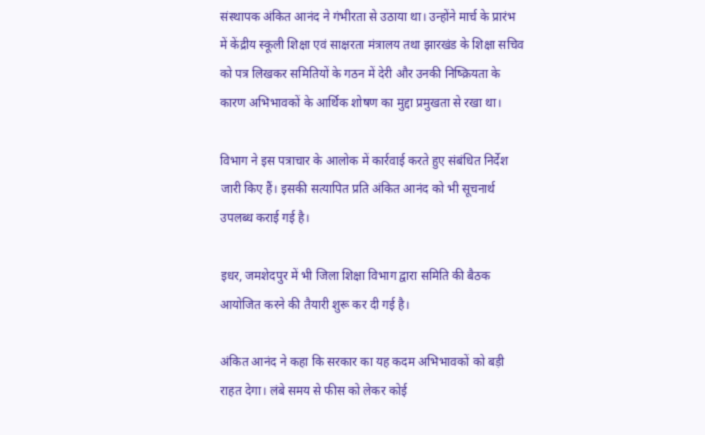संस्थापक अंकित आनंद ने गंभीरता से उठाया था। उन्होंने मार्च के प्रारंभ में केंद्रीय स्कूली शिक्षा एवं साक्षरता मंत्रालय तथा झारखंड के शिक्षा सचिव को पत्र लिखकर समितियों के गठन में देरी और उनकी निष्क्रियता के कारण अभिभावकों के आर्थिक शोषण का मुद्दा प्रमुखता से रखा था।

विभाग ने इस पत्राचार के आलोक में कार्रवाई करते हुए संबंधित निर्देश जारी किए हैं। इसकी सत्यापित प्रति अंकित आनंद को भी सूचनार्थ उपलब्ध कराई गई है।

इधर, जमशेदपुर में भी जिला शिक्षा विभाग द्वारा समिति की बैठक आयोजित करने की तैयारी शुरू कर दी गई है।

अंकित आनंद ने कहा कि सरकार का यह कदम अभिभावकों को बड़ी राहत देगा। लंबे समय से फीस को लेकर कोई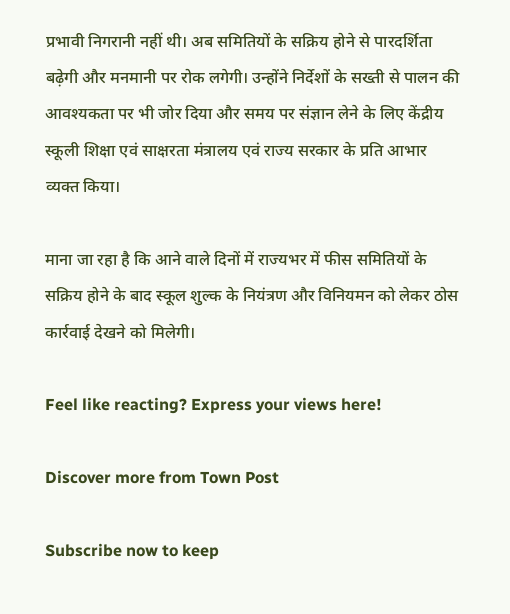प्रभावी निगरानी नहीं थी। अब समितियों के सक्रिय होने से पारदर्शिता बढ़ेगी और मनमानी पर रोक लगेगी। उन्होंने निर्देशों के सख्ती से पालन की आवश्यकता पर भी जोर दिया और समय पर संज्ञान लेने के लिए केंद्रीय स्कूली शिक्षा एवं साक्षरता मंत्रालय एवं राज्य सरकार के प्रति आभार व्यक्त किया।

माना जा रहा है कि आने वाले दिनों में राज्यभर में फीस समितियों के सक्रिय होने के बाद स्कूल शुल्क के नियंत्रण और विनियमन को लेकर ठोस कार्रवाई देखने को मिलेगी।

Feel like reacting? Express your views here!

Discover more from Town Post

Subscribe now to keep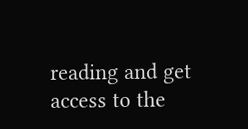reading and get access to the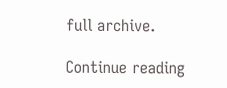full archive.

Continue reading